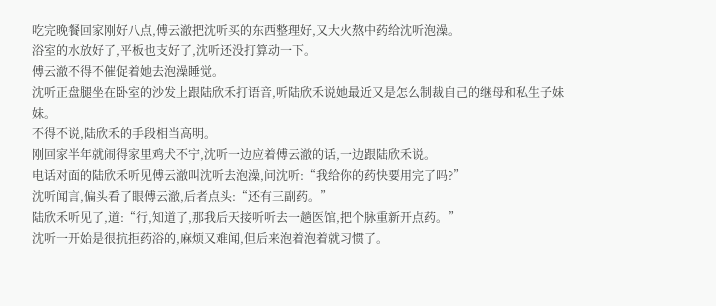吃完晚餐回家刚好八点,傅云澈把沈听买的东西整理好,又大火熬中药给沈听泡澡。
浴室的水放好了,平板也支好了,沈听还没打算动一下。
傅云澈不得不催促着她去泡澡睡觉。
沈听正盘腿坐在卧室的沙发上跟陆欣禾打语音,听陆欣禾说她最近又是怎么制裁自己的继母和私生子妹妹。
不得不说,陆欣禾的手段相当高明。
刚回家半年就闹得家里鸡犬不宁,沈听一边应着傅云澈的话,一边跟陆欣禾说。
电话对面的陆欣禾听见傅云澈叫沈听去泡澡,问沈听:“我给你的药快要用完了吗?”
沈听闻言,偏头看了眼傅云澈,后者点头:“还有三副药。”
陆欣禾听见了,道:“行,知道了,那我后天接听听去一趟医馆,把个脉重新开点药。”
沈听一开始是很抗拒药浴的,麻烦又难闻,但后来泡着泡着就习惯了。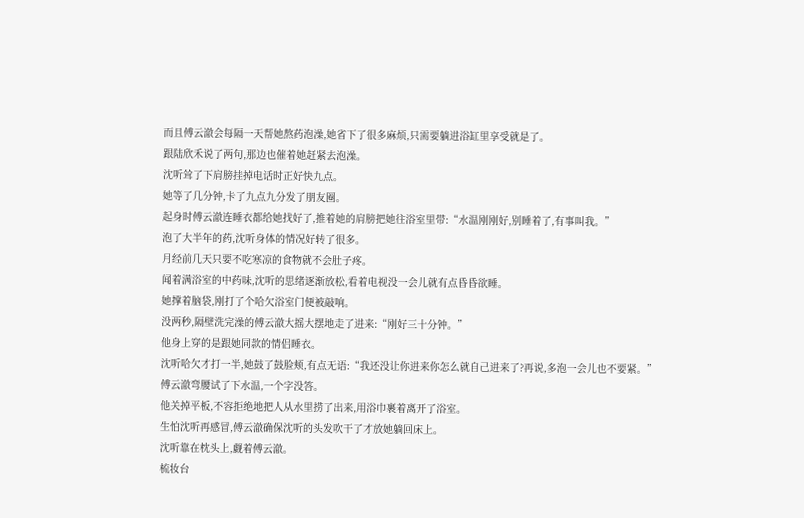而且傅云澈会每隔一天帮她熬药泡澡,她省下了很多麻烦,只需要躺进浴缸里享受就是了。
跟陆欣禾说了两句,那边也催着她赶紧去泡澡。
沈听耸了下肩膀挂掉电话时正好快九点。
她等了几分钟,卡了九点九分发了朋友圈。
起身时傅云澈连睡衣都给她找好了,推着她的肩膀把她往浴室里带:“水温刚刚好,别睡着了,有事叫我。”
泡了大半年的药,沈听身体的情况好转了很多。
月经前几天只要不吃寒凉的食物就不会肚子疼。
闻着满浴室的中药味,沈听的思绪逐渐放松,看着电视没一会儿就有点昏昏欲睡。
她撑着脑袋,刚打了个哈欠浴室门便被敲响。
没两秒,隔壁洗完澡的傅云澈大摇大摆地走了进来:“刚好三十分钟。”
他身上穿的是跟她同款的情侣睡衣。
沈听哈欠才打一半,她鼓了鼓脸颊,有点无语:“我还没让你进来你怎么就自己进来了?再说,多泡一会儿也不要紧。”
傅云澈弯腰试了下水温,一个字没答。
他关掉平板,不容拒绝地把人从水里捞了出来,用浴巾裹着离开了浴室。
生怕沈听再感冒,傅云澈确保沈听的头发吹干了才放她躺回床上。
沈听靠在枕头上,觑着傅云澈。
梳妆台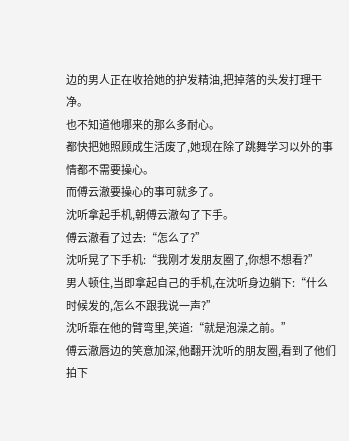边的男人正在收拾她的护发精油,把掉落的头发打理干净。
也不知道他哪来的那么多耐心。
都快把她照顾成生活废了,她现在除了跳舞学习以外的事情都不需要操心。
而傅云澈要操心的事可就多了。
沈听拿起手机,朝傅云澈勾了下手。
傅云澈看了过去:“怎么了?”
沈听晃了下手机:“我刚才发朋友圈了,你想不想看?”
男人顿住,当即拿起自己的手机,在沈听身边躺下:“什么时候发的,怎么不跟我说一声?”
沈听靠在他的臂弯里,笑道:“就是泡澡之前。”
傅云澈唇边的笑意加深,他翻开沈听的朋友圈,看到了他们拍下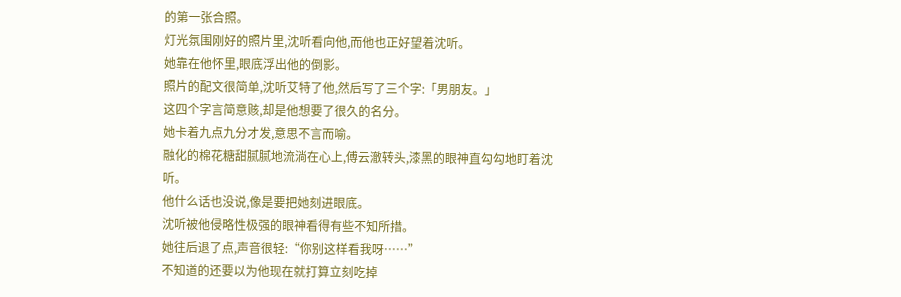的第一张合照。
灯光氛围刚好的照片里,沈听看向他,而他也正好望着沈听。
她靠在他怀里,眼底浮出他的倒影。
照片的配文很简单,沈听艾特了他,然后写了三个字:「男朋友。」
这四个字言简意赅,却是他想要了很久的名分。
她卡着九点九分才发,意思不言而喻。
融化的棉花糖甜腻腻地流淌在心上,傅云澈转头,漆黑的眼神直勾勾地盯着沈听。
他什么话也没说,像是要把她刻进眼底。
沈听被他侵略性极强的眼神看得有些不知所措。
她往后退了点,声音很轻:“你别这样看我呀……”
不知道的还要以为他现在就打算立刻吃掉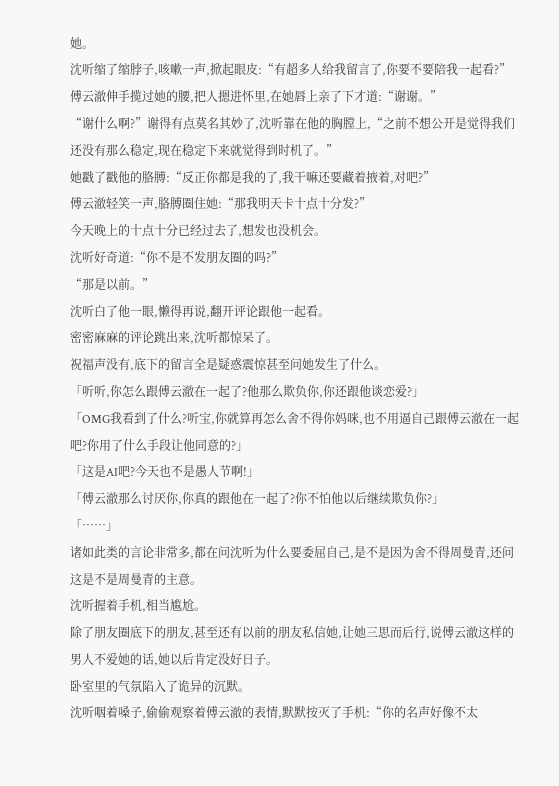她。
沈听缩了缩脖子,咳嗽一声,掀起眼皮:“有超多人给我留言了,你要不要陪我一起看?”
傅云澈伸手揽过她的腰,把人摁进怀里,在她唇上亲了下才道:“谢谢。”
“谢什么啊?”谢得有点莫名其妙了,沈听靠在他的胸膛上,“之前不想公开是觉得我们还没有那么稳定,现在稳定下来就觉得到时机了。”
她戳了戳他的胳膊:“反正你都是我的了,我干嘛还要藏着掖着,对吧?”
傅云澈轻笑一声,胳膊圈住她:“那我明天卡十点十分发?”
今天晚上的十点十分已经过去了,想发也没机会。
沈听好奇道:“你不是不发朋友圈的吗?”
“那是以前。”
沈听白了他一眼,懒得再说,翻开评论跟他一起看。
密密麻麻的评论跳出来,沈听都惊呆了。
祝福声没有,底下的留言全是疑惑震惊甚至问她发生了什么。
「听听,你怎么跟傅云澈在一起了?他那么欺负你,你还跟他谈恋爱?」
「OMG我看到了什么?听宝,你就算再怎么舍不得你妈咪,也不用逼自己跟傅云澈在一起吧?你用了什么手段让他同意的?」
「这是AI吧?今天也不是愚人节啊!」
「傅云澈那么讨厌你,你真的跟他在一起了?你不怕他以后继续欺负你?」
「……」
诸如此类的言论非常多,都在问沈听为什么要委屈自己,是不是因为舍不得周曼青,还问这是不是周曼青的主意。
沈听握着手机,相当尴尬。
除了朋友圈底下的朋友,甚至还有以前的朋友私信她,让她三思而后行,说傅云澈这样的男人不爱她的话,她以后肯定没好日子。
卧室里的气氛陷入了诡异的沉默。
沈听咽着嗓子,偷偷观察着傅云澈的表情,默默按灭了手机:“你的名声好像不太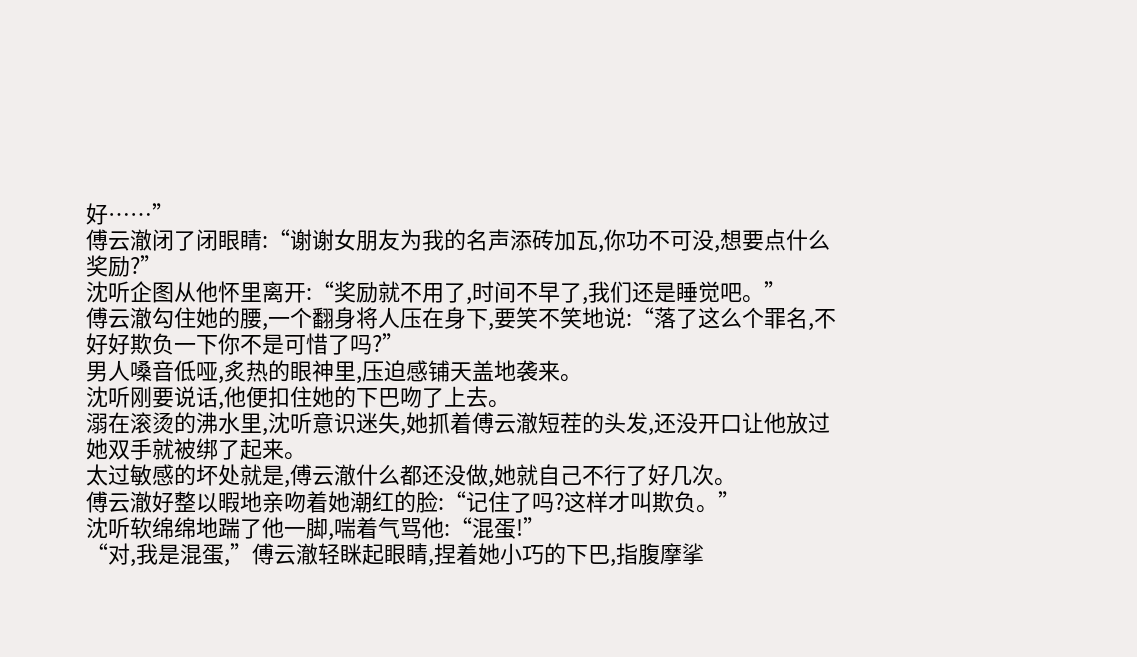好……”
傅云澈闭了闭眼睛:“谢谢女朋友为我的名声添砖加瓦,你功不可没,想要点什么奖励?”
沈听企图从他怀里离开:“奖励就不用了,时间不早了,我们还是睡觉吧。”
傅云澈勾住她的腰,一个翻身将人压在身下,要笑不笑地说:“落了这么个罪名,不好好欺负一下你不是可惜了吗?”
男人嗓音低哑,炙热的眼神里,压迫感铺天盖地袭来。
沈听刚要说话,他便扣住她的下巴吻了上去。
溺在滚烫的沸水里,沈听意识迷失,她抓着傅云澈短茬的头发,还没开口让他放过她双手就被绑了起来。
太过敏感的坏处就是,傅云澈什么都还没做,她就自己不行了好几次。
傅云澈好整以暇地亲吻着她潮红的脸:“记住了吗?这样才叫欺负。”
沈听软绵绵地踹了他一脚,喘着气骂他:“混蛋!”
“对,我是混蛋,”傅云澈轻眯起眼睛,捏着她小巧的下巴,指腹摩挲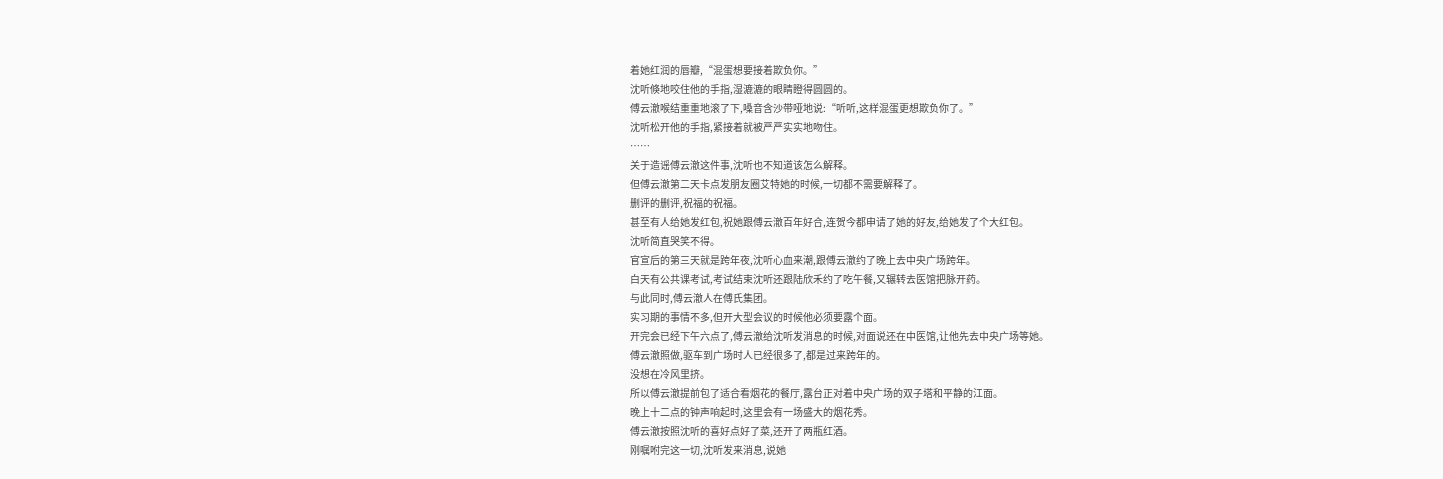着她红润的唇瓣,“混蛋想要接着欺负你。”
沈听倏地咬住他的手指,湿漉漉的眼睛瞪得圆圆的。
傅云澈喉结重重地滚了下,嗓音含沙带哑地说:“听听,这样混蛋更想欺负你了。”
沈听松开他的手指,紧接着就被严严实实地吻住。
……
关于造谣傅云澈这件事,沈听也不知道该怎么解释。
但傅云澈第二天卡点发朋友圈艾特她的时候,一切都不需要解释了。
删评的删评,祝福的祝福。
甚至有人给她发红包,祝她跟傅云澈百年好合,连贺今都申请了她的好友,给她发了个大红包。
沈听简直哭笑不得。
官宣后的第三天就是跨年夜,沈听心血来潮,跟傅云澈约了晚上去中央广场跨年。
白天有公共课考试,考试结束沈听还跟陆欣禾约了吃午餐,又辗转去医馆把脉开药。
与此同时,傅云澈人在傅氏集团。
实习期的事情不多,但开大型会议的时候他必须要露个面。
开完会已经下午六点了,傅云澈给沈听发消息的时候,对面说还在中医馆,让他先去中央广场等她。
傅云澈照做,驱车到广场时人已经很多了,都是过来跨年的。
没想在冷风里挤。
所以傅云澈提前包了适合看烟花的餐厅,露台正对着中央广场的双子塔和平静的江面。
晚上十二点的钟声响起时,这里会有一场盛大的烟花秀。
傅云澈按照沈听的喜好点好了菜,还开了两瓶红酒。
刚嘱咐完这一切,沈听发来消息,说她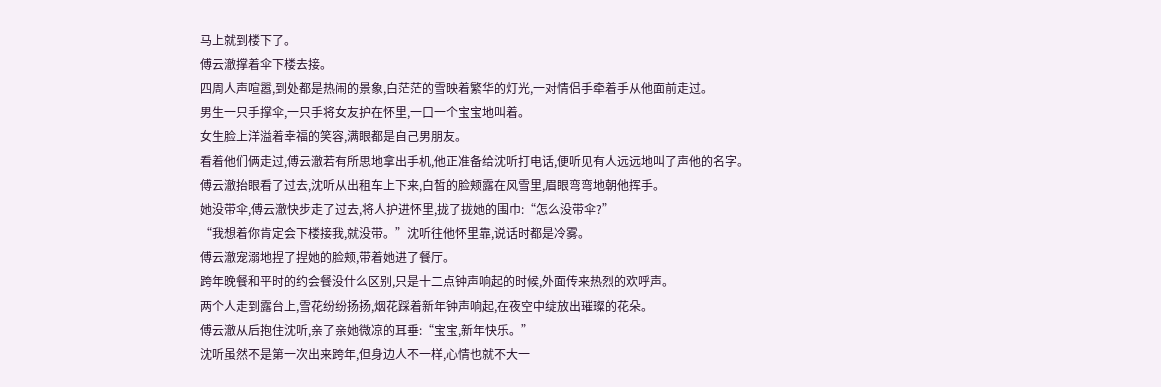马上就到楼下了。
傅云澈撑着伞下楼去接。
四周人声喧嚣,到处都是热闹的景象,白茫茫的雪映着繁华的灯光,一对情侣手牵着手从他面前走过。
男生一只手撑伞,一只手将女友护在怀里,一口一个宝宝地叫着。
女生脸上洋溢着幸福的笑容,满眼都是自己男朋友。
看着他们俩走过,傅云澈若有所思地拿出手机,他正准备给沈听打电话,便听见有人远远地叫了声他的名字。
傅云澈抬眼看了过去,沈听从出租车上下来,白皙的脸颊露在风雪里,眉眼弯弯地朝他挥手。
她没带伞,傅云澈快步走了过去,将人护进怀里,拢了拢她的围巾:“怎么没带伞?”
“我想着你肯定会下楼接我,就没带。”沈听往他怀里靠,说话时都是冷雾。
傅云澈宠溺地捏了捏她的脸颊,带着她进了餐厅。
跨年晚餐和平时的约会餐没什么区别,只是十二点钟声响起的时候,外面传来热烈的欢呼声。
两个人走到露台上,雪花纷纷扬扬,烟花踩着新年钟声响起,在夜空中绽放出璀璨的花朵。
傅云澈从后抱住沈听,亲了亲她微凉的耳垂:“宝宝,新年快乐。”
沈听虽然不是第一次出来跨年,但身边人不一样,心情也就不大一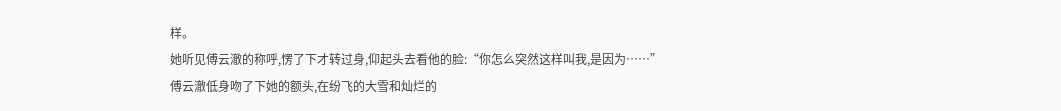样。
她听见傅云澈的称呼,愣了下才转过身,仰起头去看他的脸:“你怎么突然这样叫我,是因为……”
傅云澈低身吻了下她的额头,在纷飞的大雪和灿烂的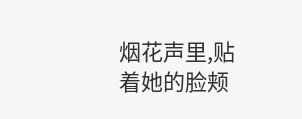烟花声里,贴着她的脸颊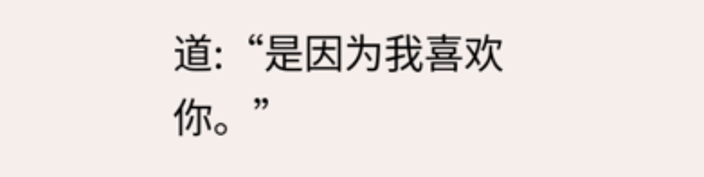道:“是因为我喜欢你。”